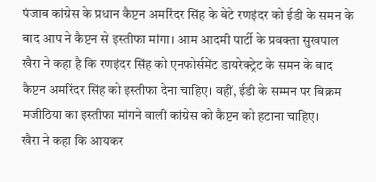पंजाब कांग्रेस के प्रधान कैप्टन अमरिंदर सिंह के बेटे रणइंदर को ईडी के समन के बाद आप ने कैप्टन से इस्तीफा मांगा। आम आदमी पार्टी के प्रवक्ता सुखपाल खैरा ने कहा है कि रणइंदर सिंह को एनफोर्समेंट डायरेक्ट्रेट के समन के बाद कैप्टन अमरिंदर सिंह को इस्तीफा देना चाहिए। वहीं, ईडी के सम्मन पर बिक्रम मजीठिया का इस्तीफा मांगने वाली कांग्रेस को कैप्टन को हटाना चाहिए।
खैरा ने कहा कि आयकर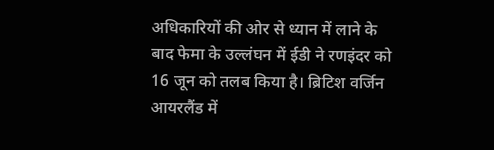अधिकारियों की ओर से ध्यान में लाने के बाद फेमा के उल्लंघन में ईडी ने रणइंदर को 16 जून को तलब किया है। ब्रिटिश वर्जिन आयरलैंड में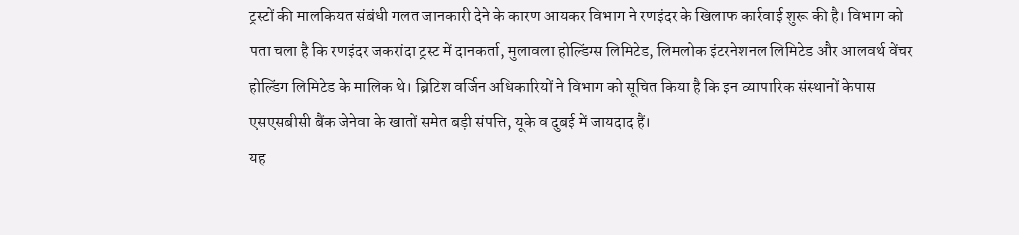ट्रस्टों की मालकियत संबंधी गलत जानकारी देने के कारण आयकर विभाग ने रणइंदर के खिलाफ कार्रवाई शुरू की है। विभाग को पता चला है कि रणइंदर जकरांदा ट्रस्ट में दानकर्ता, मुलावला होल्डिंग्स लिमिटेड, लिमलोक इंटरनेशनल लिमिटेड और आलवर्थ वेंचर होल्डिंग लिमिटेड के मालिक थे। ब्रिटिश वर्जिन अधिकारियों ने विभाग को सूचित किया है कि इन व्यापारिक संस्थानों केपास एसएसबीसी बैंक जेनेवा के खातों समेत बड़ी संपत्ति, यूके व दुबई में जायदाद हैं।
यह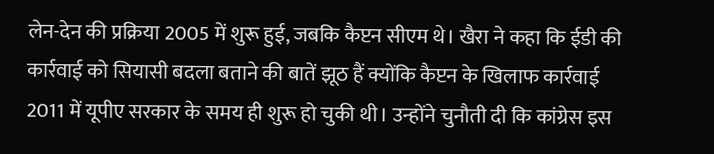लेन-देन की प्रक्रिया 2005 में शुरू हुई, जबकि कैप्टन सीएम थे। खैरा ने कहा कि ईडी की कार्रवाई को सियासी बदला बताने की बातें झूठ हैं क्योंकि कैप्टन के खिलाफ कार्रवाई 2011 में यूपीए सरकार के समय ही शुरू हो चुकी थी। उन्होंने चुनौती दी कि कांग्रेस इस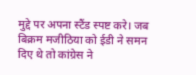मुद्दे पर अपना स्टैंड स्पष्ट करे। जब बिक्रम मजीठिया को ईडी ने समन दिए थे तो कांग्रेस ने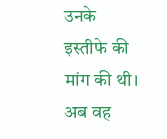उनके इस्तीफे की मांग की थी। अब वह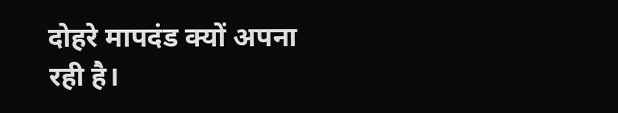दोहरे मापदंड क्यों अपना रही है।